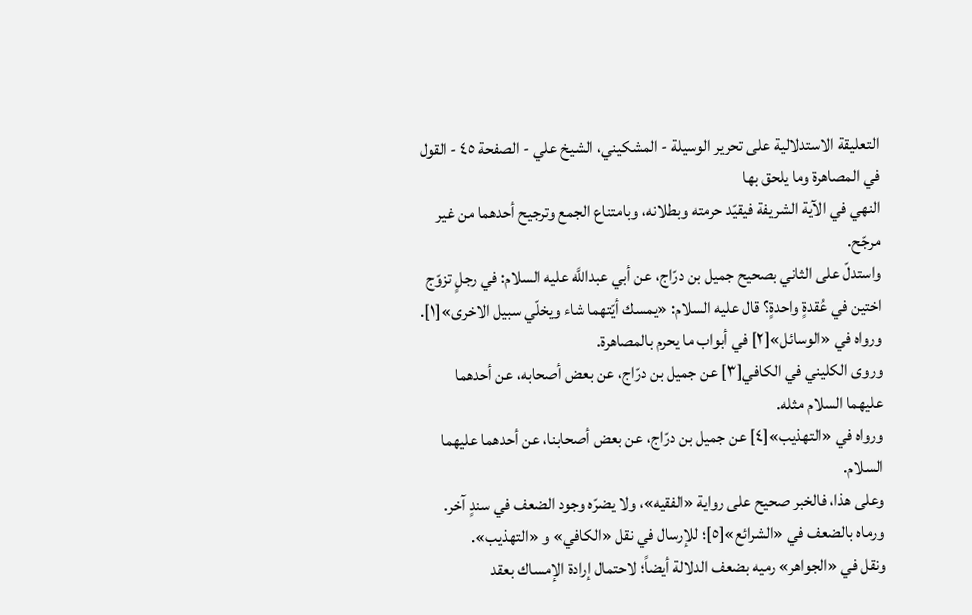التعليقة الاستدلالية على تحرير الوسيلة - المشكيني، الشيخ علي - الصفحة ٤٥ - القول في المصاهرة وما يلحق بها
النهي في الآية الشريفة فيقيّد حرمته وبطلانه، وبامتناع الجمع وترجيح أحدهما من غير مرجّح.
واستدلّ على الثاني بصحيح جميل بن درّاج، عن أبي عبداللَّه عليه السلام: في رجلٍ تزوّج اختين في عُقدةٍ واحدةٍ؟ قال عليه السلام: «يمسك أيّتهما شاء ويخلّي سبيل الاخرى»[١].
ورواه في «الوسائل»[٢] في أبواب ما يحرم بالمصاهرة.
وروى الكليني في الكافي[٣] عن جميل بن درّاج، عن بعض أصحابه، عن أحدهما عليهما السلام مثله.
ورواه في «التهذيب»[٤] عن جميل بن درّاج، عن بعض أصحابنا، عن أحدهما عليهما السلام.
وعلى هذا، فالخبر صحيح على رواية «الفقيه»، ولا يضرّه وجود الضعف في سندٍ آخر. ورماه بالضعف في «الشرائع»[٥]؛ للإرسال في نقل «الكافي» و «التهذيب».
ونقل في «الجواهر» رميه بضعف الدلالة أيضاً؛ لاحتمال إرادة الإمساك بعقد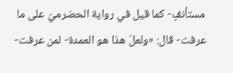مستأنفٍ- كما قيل في رواية الحضرميّ على ما عرفت- قال: «ولعلّ هذا هو العمدة- لمن عرفت-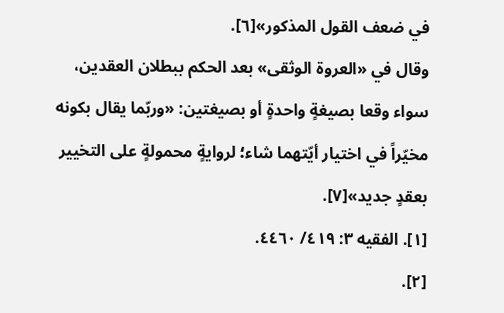في ضعف القول المذكور»[٦].
وقال في «العروة الوثقى» بعد الحكم ببطلان العقدين، سواء وقعا بصيغةٍ واحدةٍ أو بصيغتين: «وربّما يقال بكونه مخيّراً في اختيار أيّتهما شاء؛ لروايةٍ محمولةٍ على التخيير بعقدٍ جديد»[٧].
[١]. الفقيه ٣: ٤١٩/ ٤٤٦٠.
[٢].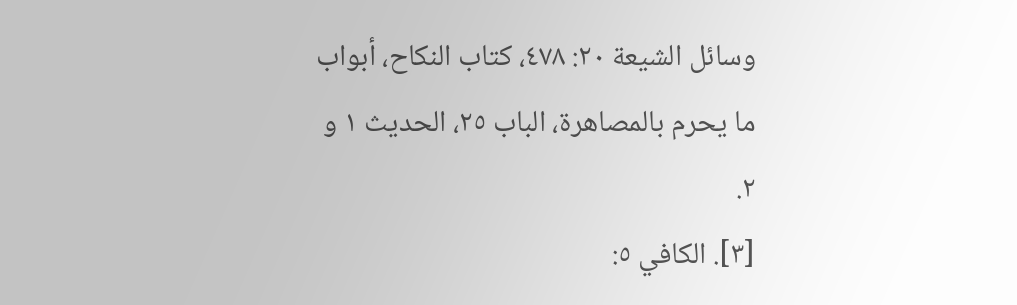وسائل الشيعة ٢٠: ٤٧٨، كتاب النكاح، أبواب ما يحرم بالمصاهرة، الباب ٢٥، الحديث ١ و ٢.
[٣]. الكافي ٥: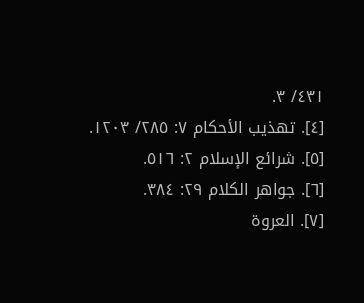٤٣١/ ٣.
[٤]. تهذيب الأحكام ٧: ٢٨٥/ ١٢٠٣.
[٥]. شرائع الإسلام ٢: ٥١٦.
[٦]. جواهر الكلام ٢٩: ٣٨٤.
[٧]. العروة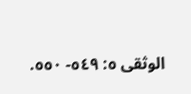الوثقى ٥: ٥٤٩- ٥٥٠.